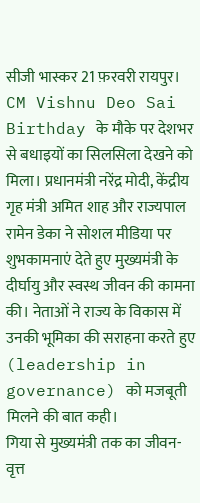सीजी भास्कर 21 फ़रवरी रायपुर। CM Vishnu Deo Sai Birthday के मौके पर देशभर से बधाइयों का सिलसिला देखने को मिला। प्रधानमंत्री नरेंद्र मोदी, केंद्रीय गृह मंत्री अमित शाह और राज्यपाल रामेन डेका ने सोशल मीडिया पर शुभकामनाएं देते हुए मुख्यमंत्री के दीर्घायु और स्वस्थ जीवन की कामना की। नेताओं ने राज्य के विकास में उनकी भूमिका की सराहना करते हुए (leadership in governance) को मजबूती मिलने की बात कही।
गिया से मुख्यमंत्री तक का जीवन-वृत्त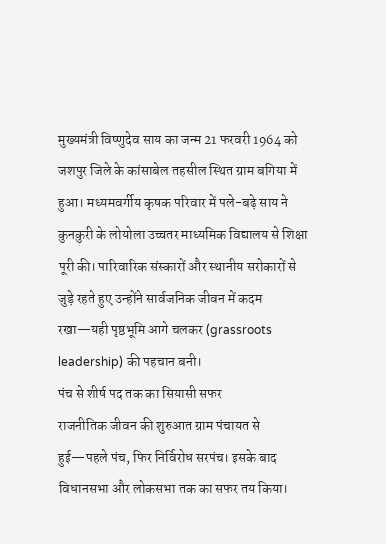मुख्यमंत्री विष्णुदेव साय का जन्म 21 फरवरी 1964 को जशपुर जिले के कांसाबेल तहसील स्थित ग्राम बगिया में हुआ। मध्यमवर्गीय कृषक परिवार में पले-बढ़े साय ने कुनकुरी के लोयोला उच्चतर माध्यमिक विद्यालय से शिक्षा पूरी की। पारिवारिक संस्कारों और स्थानीय सरोकारों से जुड़े रहते हुए उन्होंने सार्वजनिक जीवन में कदम रखा—यही पृष्ठभूमि आगे चलकर (grassroots leadership) की पहचान बनी।
पंच से शीर्ष पद तक का सियासी सफर
राजनीतिक जीवन की शुरुआत ग्राम पंचायत से हुई—पहले पंच, फिर निर्विरोध सरपंच। इसके बाद विधानसभा और लोकसभा तक का सफर तय किया।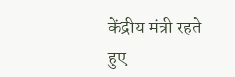केंद्रीय मंत्री रहते हुए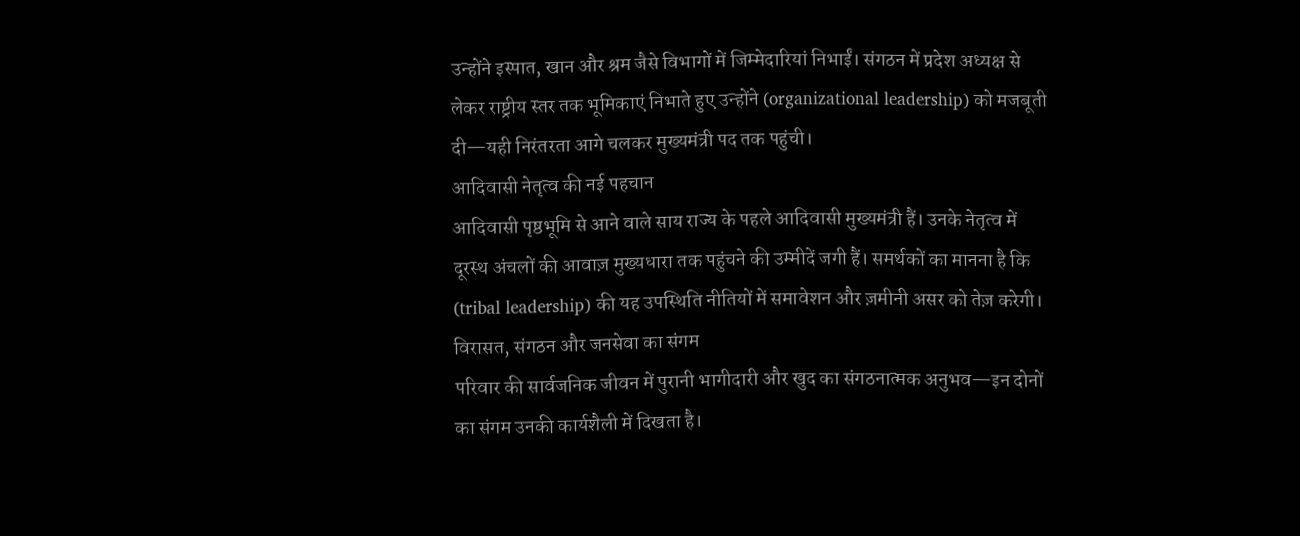उन्होंने इस्पात, खान और श्रम जैसे विभागों में जिम्मेदारियां निभाईं। संगठन में प्रदेश अध्यक्ष से लेकर राष्ट्रीय स्तर तक भूमिकाएं निभाते हुए उन्होंने (organizational leadership) को मजबूती दी—यही निरंतरता आगे चलकर मुख्यमंत्री पद तक पहुंची।
आदिवासी नेतृत्व की नई पहचान
आदिवासी पृष्ठभूमि से आने वाले साय राज्य के पहले आदिवासी मुख्यमंत्री हैं। उनके नेतृत्व में दूरस्थ अंचलों की आवाज़ मुख्यधारा तक पहुंचने की उम्मीदें जगी हैं। समर्थकों का मानना है कि (tribal leadership) की यह उपस्थिति नीतियों में समावेशन और ज़मीनी असर को तेज़ करेगी।
विरासत, संगठन और जनसेवा का संगम
परिवार की सार्वजनिक जीवन में पुरानी भागीदारी और खुद का संगठनात्मक अनुभव—इन दोनों का संगम उनकी कार्यशैली में दिखता है।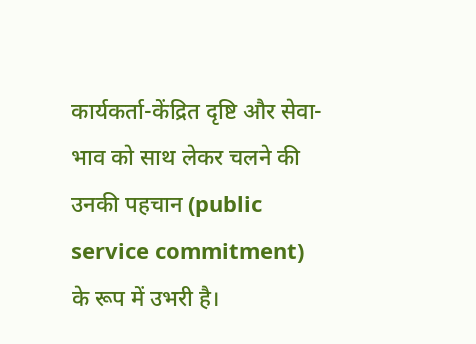कार्यकर्ता-केंद्रित दृष्टि और सेवा-भाव को साथ लेकर चलने की उनकी पहचान (public service commitment) के रूप में उभरी है।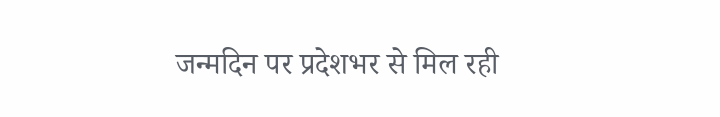जन्मदिन पर प्रदेशभर से मिल रही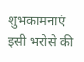शुभकामनाएं इसी भरोसे की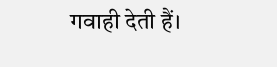गवाही देती हैं।